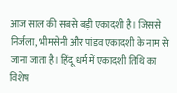आज साल की सबसे बड़ी एकादशी है। जिससे निर्जला, भीमसेनी और पांडव एकादशी के नाम से जाना जाता है। हिंदू धर्म में एकादशी तिथि का विशेष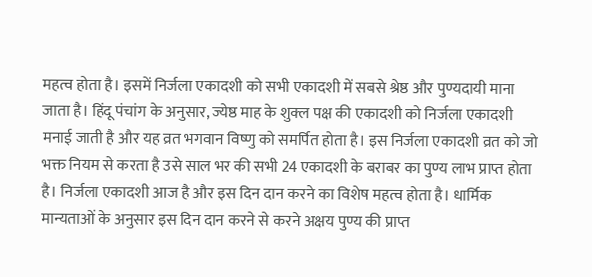महत्व होता है। इसमें निर्जला एकादशी को सभी एकादशी में सबसे श्रेष्ठ और पुण्यदायी माना जाता है। हिंदू पंचांग के अनुसार, ज्येष्ठ माह के शुक्ल पक्ष की एकादशी को निर्जला एकादशी मनाई जाती है और यह व्रत भगवान विष्णु को समर्पित होता है। इस निर्जला एकादशी व्रत को जो भक्त नियम से करता है उसे साल भर की सभी 24 एकादशी के बराबर का पुण्य लाभ प्राप्त होता है। निर्जला एकादशी आज है और इस दिन दान करने का विशेष महत्व होता है। धार्मिक मान्यताओं के अनुसार इस दिन दान करने से करने अक्षय पुण्य की प्राप्त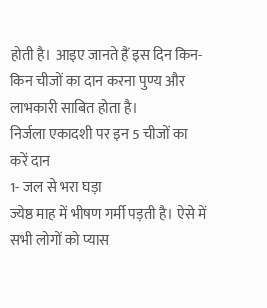होती है। आइए जानते हैं इस दिन किन-किन चीजों का दान करना पुण्य और लाभकारी साबित होता है।
निर्जला एकादशी पर इन 5 चीजों का करें दान
1- जल से भरा घड़ा
ज्येष्ठ माह में भीषण गर्मी पड़ती है। ऐसे में सभी लोगों को प्यास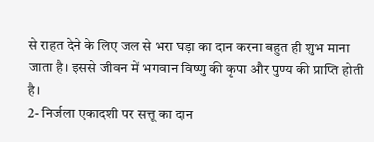से राहत देने के लिए जल से भरा घड़ा का दान करना बहुत ही शुभ माना जाता है। इससे जीवन में भगवान विष्णु की कृपा और पुण्य की प्राप्ति होती है।
2- निर्जला एकादशी पर सत्तू का दान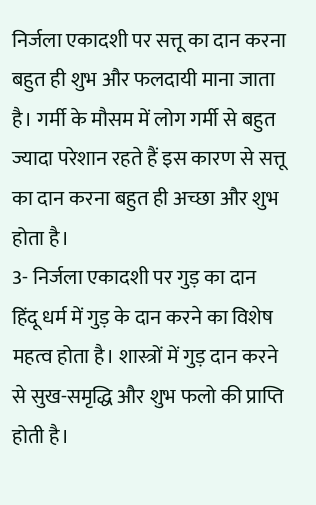निर्जला एकादशी पर सत्तू का दान करना बहुत ही शुभ और फलदायी माना जाता है। गर्मी के मौसम में लोग गर्मी से बहुत ज्यादा परेशान रहते हैं इस कारण से सत्तू का दान करना बहुत ही अच्छा और शुभ होता है।
3- निर्जला एकादशी पर गुड़ का दान
हिंदू धर्म में गुड़ के दान करने का विशेष महत्व होता है। शास्त्रों में गुड़ दान करने से सुख-समृद्धि और शुभ फलो की प्राप्ति होती है।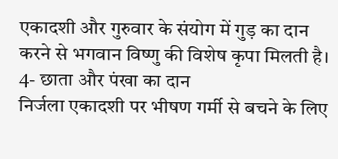एकादशी और गुरुवार के संयोग में गुड़ का दान करने से भगवान विष्णु की विशेष कृपा मिलती है।
4- छाता और पंखा का दान
निर्जला एकादशी पर भीषण गर्मी से बचने के लिए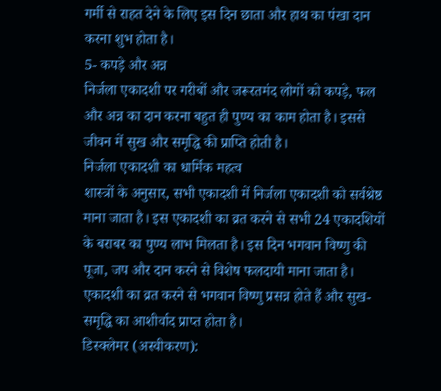गर्मी से राहत देने के लिए इस दिन छाता और हाथ का पंखा दान करना शुभ होता है।
5- कपड़े और अन्न
निर्जला एकादशी पर गरीबों और जरूरतमंद लोगों को कपड़े, फल और अन्न का दान करना बहुत ही पुण्य का काम होता है। इससे जीवन में सुख और समृद्धि की प्राप्ति होती है।
निर्जला एकादशी का धार्मिक महत्व
शास्त्रों के अनुसार, सभी एकादशी में निर्जला एकादशी को सर्वश्रेष्ठ माना जाता है। इस एकादशी का व्रत करने से सभी 24 एकादशियों के बराबर का पुण्य लाभ मिलता है। इस दिन भगवान विष्णु की पूजा, जप और दान करने से विशेष फलदायी माना जाता है। एकादशी का व्रत करने से भगवान विष्णु प्रसन्न होते हैं और सुख-समृद्धि का आशीर्वाद प्राप्त होता है।
डिस्क्लेमर (अस्वीकरण):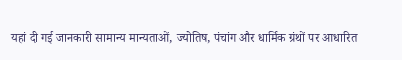यहां दी गई जानकारी सामान्य मान्यताओं, ज्योतिष, पंचांग और धार्मिक ग्रंथों पर आधारित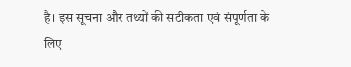है। इस सूचना और तथ्यों की सटीकता एवं संपूर्णता के लिए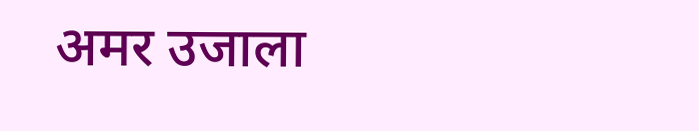अमर उजाला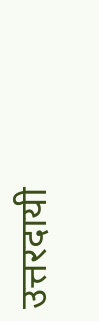उत्तरदायी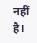नहीं है।